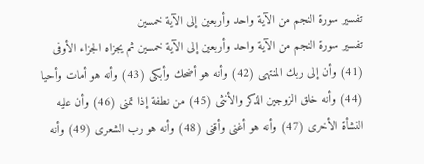تفسير سورة النجم من الآية واحد وأربعين إلى الآية خمسين
تفسير سورة النجم من الآية واحد وأربعين إلى الآية خمسين ثم يجزاه الجزاء الأوفى (41) وأن إلى ربك المنتهى (42) وأنه هو أضحك وأبكى (43) وأنه هو أمات وأحيا (44) وأنه خلق الزوجين الذكر والأنثى (45) من نطفة إذا تمنى (46) وأن عليه النشأة الأخرى (47) وأنه هو أغنى وأقنى (48) وأنه هو رب الشعرى (49) وأنه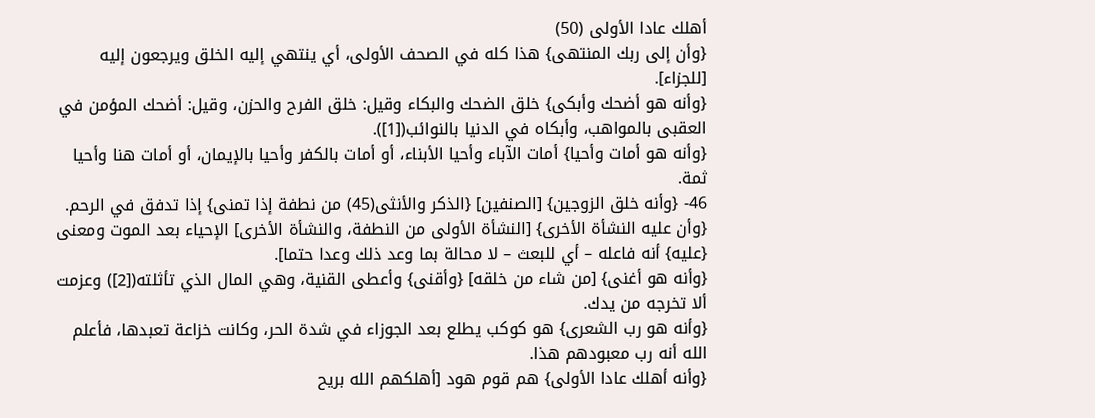أهلك عادا الأولى (50)
{وأن إلى ربك المنتهى} هذا كله في الصحف الأولى، أي ينتهي إليه الخلق ويرجعون إليه [للجزاء].
{وأنه هو أضحك وأبكى} خلق الضحك والبكاء وقيل: خلق الفرح والحزن، وقيل: أضحك المؤمن في العقبى بالمواهب، وأبكاه في الدنيا بالنوائب([1]).
{وأنه هو أمات وأحيا} أمات الآباء وأحيا الأبناء، أو أمات بالكفر وأحيا بالإيمان، أو أمات هنا وأحيا ثمة.
46- {وأنه خلق الزوجين} [الصنفين] {الذكر والأنثى(45) من نطفة إذا تمنى} إذا تدفق في الرحم.
{وأن عليه النشأة الأخرى} [النشأة الأولى من النطفة، والنشأة الأخرى] الإحياء بعد الموت ومعنى {عليه} أنه فاعله – أي للبعث – لا محالة بما وعد ذلك وعدا حتما].
{وأنه هو أغنى} [من شاء من خلقه] {وأقنى} وأعطى القنية، وهي المال الذي تأثلته([2]) وعزمت ألا تخرجه من يدك.
{وأنه هو رب الشعرى} هو كوكب يطلع بعد الجوزاء في شدة الحر، وكانت خزاعة تعبدها، فأعلم الله أنه رب معبودهم هذا.
{وأنه أهلك عادا الأولى} هم قوم هود [أهلكهم الله بريح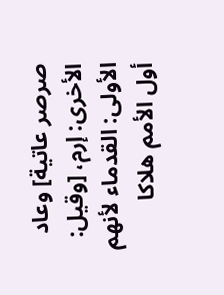صرصر عاتية] وعاد الأخرى: إرم، [وقيل: الأولى: القدماء لأنهم أول الأمم هلاكا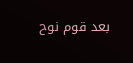بعد قوم نوح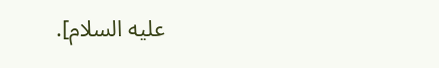عليه السلام].